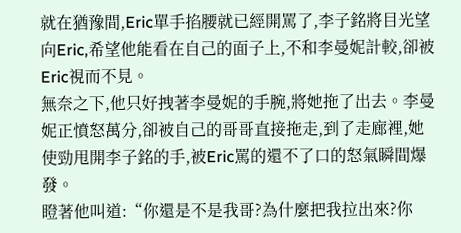就在猶豫間,Eric單手掐腰就已經開罵了,李子銘將目光望向Eric,希望他能看在自己的面子上,不和李曼妮計較,卻被Eric視而不見。
無奈之下,他只好拽著李曼妮的手腕,將她拖了出去。李曼妮正憤怒萬分,卻被自己的哥哥直接拖走,到了走廊裡,她使勁甩開李子銘的手,被Eric罵的還不了口的怒氣瞬間爆發。
瞪著他叫道:“你還是不是我哥?為什麼把我拉出來?你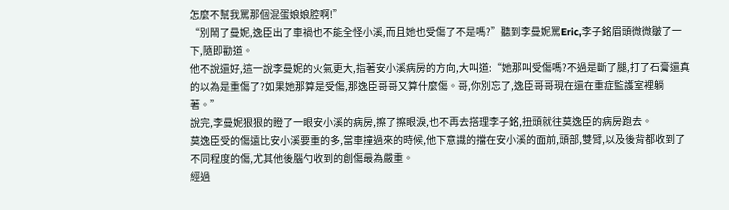怎麼不幫我罵那個混蛋娘娘腔啊!”
“別鬧了曼妮,逸臣出了車禍也不能全怪小溪,而且她也受傷了不是嗎?”聽到李曼妮罵Eric,李子銘眉頭微微皺了一下,隨即勸道。
他不說還好,這一說李曼妮的火氣更大,指著安小溪病房的方向,大叫道:“她那叫受傷嗎?不過是斷了腿,打了石膏還真的以為是重傷了?如果她那算是受傷,那逸臣哥哥又算什麼傷。哥,你別忘了,逸臣哥哥現在還在重症監護室裡躺著。”
說完,李曼妮狠狠的瞪了一眼安小溪的病房,擦了擦眼淚,也不再去搭理李子銘,扭頭就往莫逸臣的病房跑去。
莫逸臣受的傷遠比安小溪要重的多,當車撞過來的時候,他下意識的擋在安小溪的面前,頭部,雙臂,以及後背都收到了不同程度的傷,尤其他後腦勺收到的創傷最為嚴重。
經過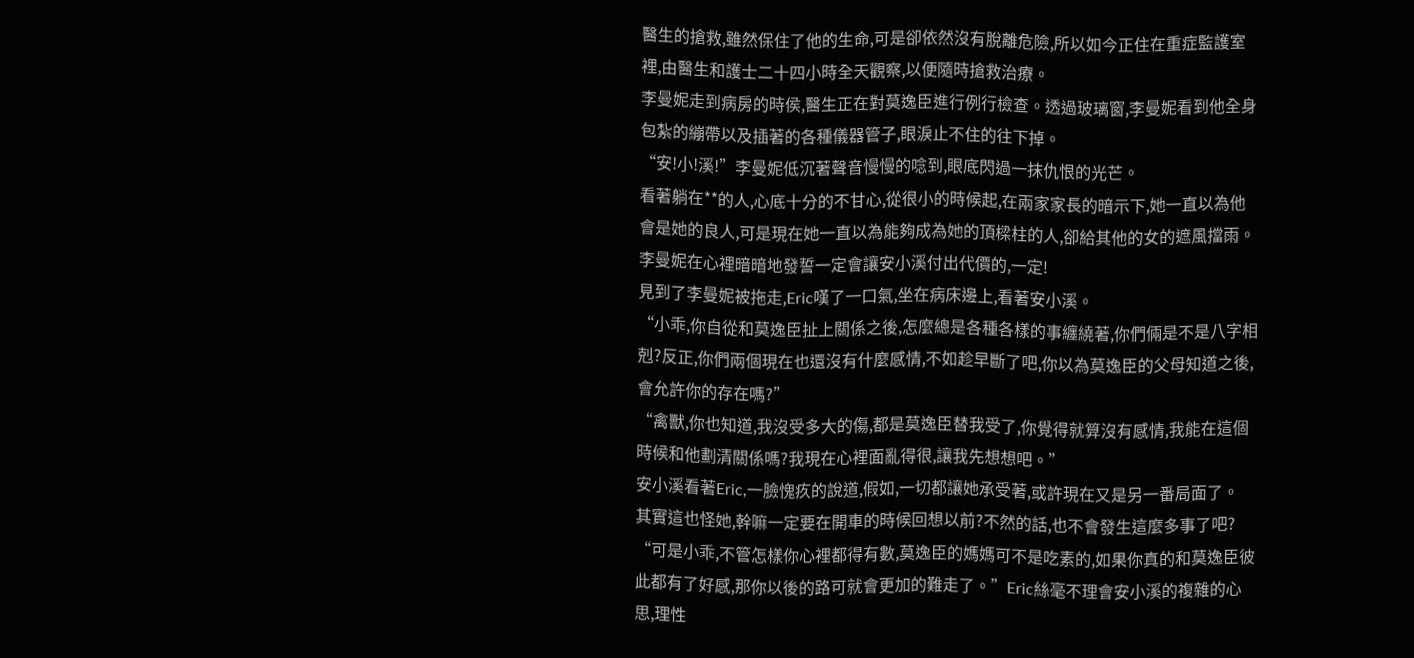醫生的搶救,雖然保住了他的生命,可是卻依然沒有脫離危險,所以如今正住在重症監護室裡,由醫生和護士二十四小時全天觀察,以便隨時搶救治療。
李曼妮走到病房的時侯,醫生正在對莫逸臣進行例行檢查。透過玻璃窗,李曼妮看到他全身包紮的繃帶以及插著的各種儀器管子,眼淚止不住的往下掉。
“安!小!溪!”李曼妮低沉著聲音慢慢的唸到,眼底閃過一抹仇恨的光芒。
看著躺在**的人,心底十分的不甘心,從很小的時候起,在兩家家長的暗示下,她一直以為他會是她的良人,可是現在她一直以為能夠成為她的頂樑柱的人,卻給其他的女的遮風擋雨。
李曼妮在心裡暗暗地發誓一定會讓安小溪付出代價的,一定!
見到了李曼妮被拖走,Eric嘆了一口氣,坐在病床邊上,看著安小溪。
“小乖,你自從和莫逸臣扯上關係之後,怎麼總是各種各樣的事纏繞著,你們倆是不是八字相剋?反正,你們兩個現在也還沒有什麼感情,不如趁早斷了吧,你以為莫逸臣的父母知道之後,會允許你的存在嗎?”
“禽獸,你也知道,我沒受多大的傷,都是莫逸臣替我受了,你覺得就算沒有感情,我能在這個時候和他劃清關係嗎?我現在心裡面亂得很,讓我先想想吧。”
安小溪看著Eric,一臉愧疚的說道,假如,一切都讓她承受著,或許現在又是另一番局面了。
其實這也怪她,幹嘛一定要在開車的時候回想以前?不然的話,也不會發生這麼多事了吧?
“可是小乖,不管怎樣你心裡都得有數,莫逸臣的媽媽可不是吃素的,如果你真的和莫逸臣彼此都有了好感,那你以後的路可就會更加的難走了。”Eric絲毫不理會安小溪的複雜的心思,理性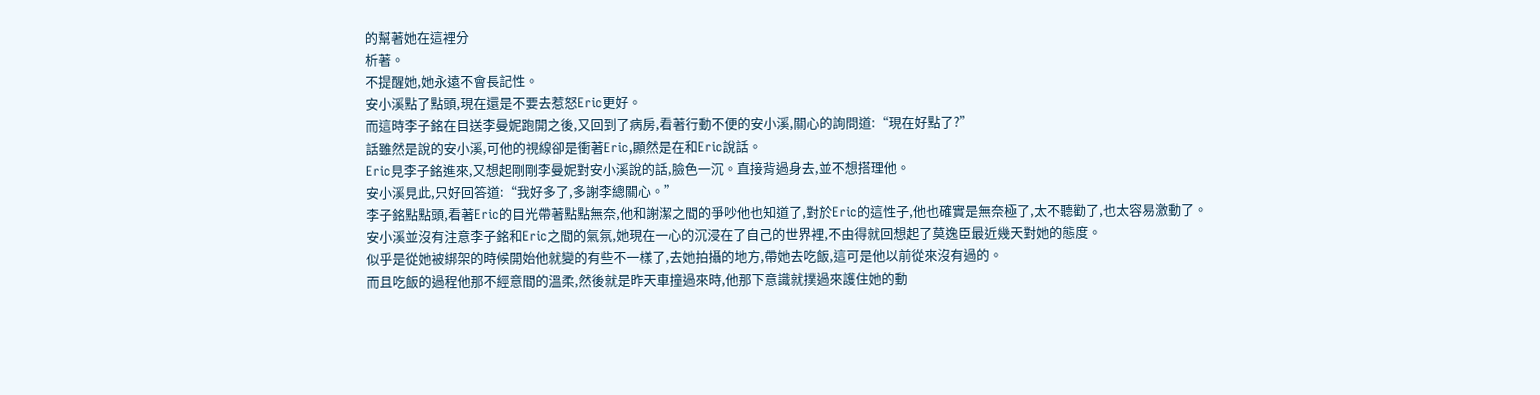的幫著她在這裡分
析著。
不提醒她,她永遠不會長記性。
安小溪點了點頭,現在還是不要去惹怒Eric更好。
而這時李子銘在目送李曼妮跑開之後,又回到了病房,看著行動不便的安小溪,關心的詢問道:“現在好點了?”
話雖然是說的安小溪,可他的視線卻是衝著Eric,顯然是在和Eric說話。
Eric見李子銘進來,又想起剛剛李曼妮對安小溪說的話,臉色一沉。直接背過身去,並不想搭理他。
安小溪見此,只好回答道:“我好多了,多謝李總關心。”
李子銘點點頭,看著Eric的目光帶著點點無奈,他和謝潔之間的爭吵他也知道了,對於Eric的這性子,他也確實是無奈極了,太不聽勸了,也太容易激動了。
安小溪並沒有注意李子銘和Eric之間的氣氛,她現在一心的沉浸在了自己的世界裡,不由得就回想起了莫逸臣最近幾天對她的態度。
似乎是從她被綁架的時候開始他就變的有些不一樣了,去她拍攝的地方,帶她去吃飯,這可是他以前從來沒有過的。
而且吃飯的過程他那不經意間的溫柔,然後就是昨天車撞過來時,他那下意識就撲過來護住她的動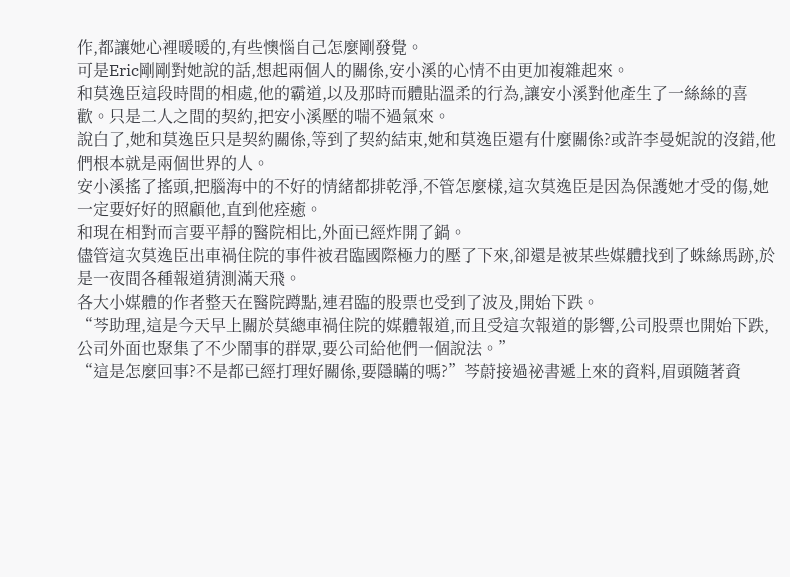作,都讓她心裡暖暖的,有些懊惱自己怎麼剛發覺。
可是Eric剛剛對她說的話,想起兩個人的關係,安小溪的心情不由更加複雜起來。
和莫逸臣這段時間的相處,他的霸道,以及那時而體貼溫柔的行為,讓安小溪對他產生了一絲絲的喜歡。只是二人之間的契約,把安小溪壓的喘不過氣來。
說白了,她和莫逸臣只是契約關係,等到了契約結束,她和莫逸臣還有什麼關係?或許李曼妮說的沒錯,他們根本就是兩個世界的人。
安小溪搖了搖頭,把腦海中的不好的情緒都排乾淨,不管怎麼樣,這次莫逸臣是因為保護她才受的傷,她一定要好好的照顧他,直到他痊癒。
和現在相對而言要平靜的醫院相比,外面已經炸開了鍋。
儘管這次莫逸臣出車禍住院的事件被君臨國際極力的壓了下來,卻還是被某些媒體找到了蛛絲馬跡,於是一夜間各種報道猜測滿天飛。
各大小媒體的作者整天在醫院蹲點,連君臨的股票也受到了波及,開始下跌。
“芩助理,這是今天早上關於莫總車禍住院的媒體報道,而且受這次報道的影響,公司股票也開始下跌,公司外面也聚集了不少鬧事的群眾,要公司給他們一個說法。”
“這是怎麼回事?不是都已經打理好關係,要隱瞞的嗎?”芩蔚接過祕書遞上來的資料,眉頭隨著資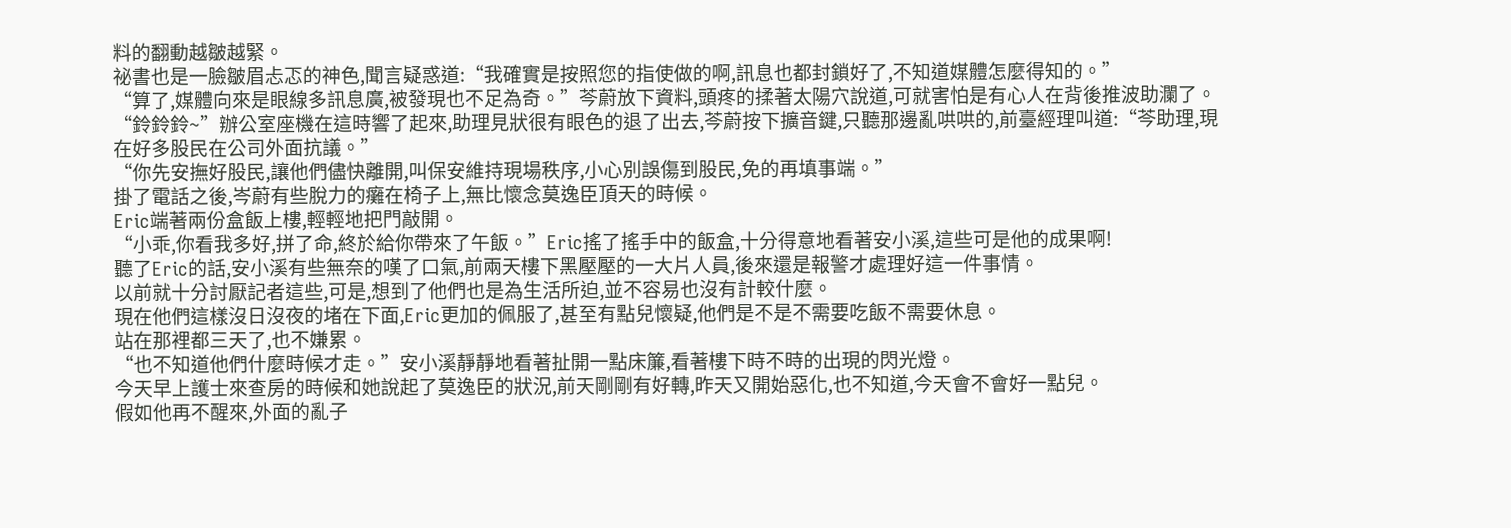料的翻動越皺越緊。
祕書也是一臉皺眉忐忑的神色,聞言疑惑道:“我確實是按照您的指使做的啊,訊息也都封鎖好了,不知道媒體怎麼得知的。”
“算了,媒體向來是眼線多訊息廣,被發現也不足為奇。”芩蔚放下資料,頭疼的揉著太陽穴說道,可就害怕是有心人在背後推波助瀾了。
“鈴鈴鈴~”辦公室座機在這時響了起來,助理見狀很有眼色的退了出去,芩蔚按下擴音鍵,只聽那邊亂哄哄的,前臺經理叫道:“芩助理,現
在好多股民在公司外面抗議。”
“你先安撫好股民,讓他們儘快離開,叫保安維持現場秩序,小心別誤傷到股民,免的再填事端。”
掛了電話之後,岑蔚有些脫力的癱在椅子上,無比懷念莫逸臣頂天的時候。
Eric端著兩份盒飯上樓,輕輕地把門敲開。
“小乖,你看我多好,拼了命,終於給你帶來了午飯。”Eric搖了搖手中的飯盒,十分得意地看著安小溪,這些可是他的成果啊!
聽了Eric的話,安小溪有些無奈的嘆了口氣,前兩天樓下黑壓壓的一大片人員,後來還是報警才處理好這一件事情。
以前就十分討厭記者這些,可是,想到了他們也是為生活所迫,並不容易也沒有計較什麼。
現在他們這樣沒日沒夜的堵在下面,Eric更加的佩服了,甚至有點兒懷疑,他們是不是不需要吃飯不需要休息。
站在那裡都三天了,也不嫌累。
“也不知道他們什麼時候才走。”安小溪靜靜地看著扯開一點床簾,看著樓下時不時的出現的閃光燈。
今天早上護士來查房的時候和她說起了莫逸臣的狀況,前天剛剛有好轉,昨天又開始惡化,也不知道,今天會不會好一點兒。
假如他再不醒來,外面的亂子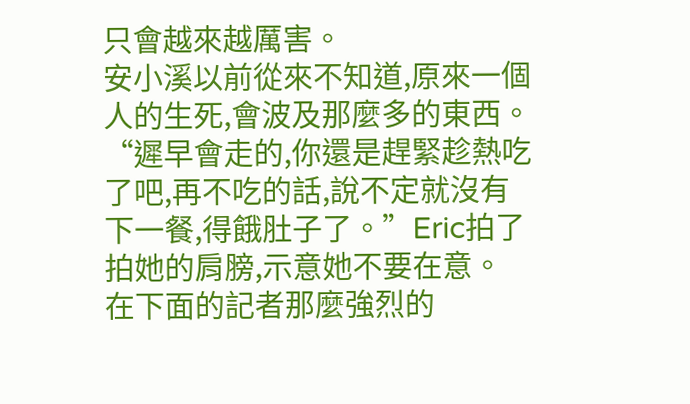只會越來越厲害。
安小溪以前從來不知道,原來一個人的生死,會波及那麼多的東西。
“遲早會走的,你還是趕緊趁熱吃了吧,再不吃的話,說不定就沒有下一餐,得餓肚子了。”Eric拍了拍她的肩膀,示意她不要在意。
在下面的記者那麼強烈的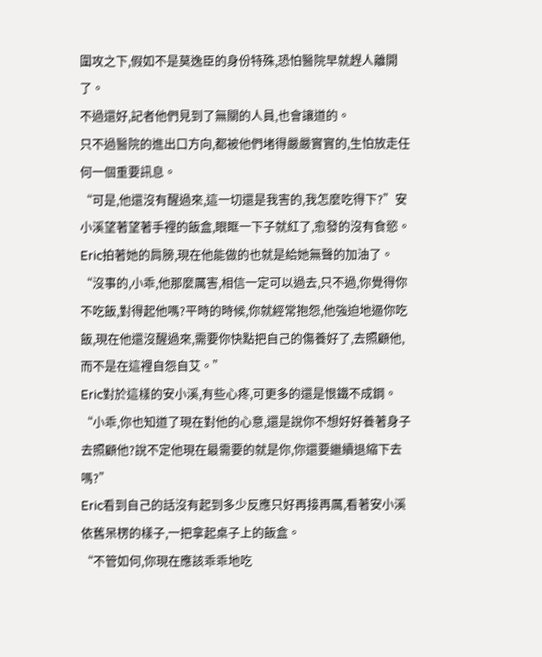圍攻之下,假如不是莫逸臣的身份特殊,恐怕醫院早就趕人離開了。
不過還好,記者他們見到了無關的人員,也會讓道的。
只不過醫院的進出口方向,都被他們堵得嚴嚴實實的,生怕放走任何一個重要訊息。
“可是,他還沒有醒過來,這一切還是我害的,我怎麼吃得下?”安小溪望著望著手裡的飯盒,眼眶一下子就紅了,愈發的沒有食慾。
Eric拍著她的肩膀,現在他能做的也就是給她無聲的加油了。
“沒事的,小乖,他那麼厲害,相信一定可以過去,只不過,你覺得你不吃飯,對得起他嗎?平時的時候,你就經常抱怨,他強迫地逼你吃飯,現在他還沒醒過來,需要你快點把自己的傷養好了,去照顧他,而不是在這裡自怨自艾。”
Eric對於這樣的安小溪,有些心疼,可更多的還是恨鐵不成鋼。
“小乖,你也知道了現在對他的心意,還是說你不想好好養著身子去照顧他?說不定他現在最需要的就是你,你還要繼續退縮下去嗎?”
Eric看到自己的話沒有起到多少反應只好再接再厲,看著安小溪依舊呆楞的樣子,一把拿起桌子上的飯盒。
“不管如何,你現在應該乖乖地吃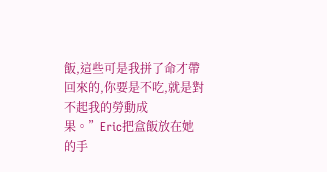飯,這些可是我拼了命才帶回來的,你要是不吃,就是對不起我的勞動成果。”Eric把盒飯放在她的手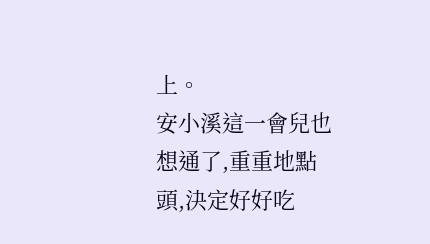上。
安小溪這一會兒也想通了,重重地點頭,決定好好吃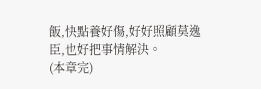飯,快點養好傷,好好照顧莫逸臣,也好把事情解決。
(本章完)